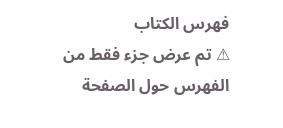فهرس الكتاب
⚠ تم عرض جزء فقط من الفهرس حول الصفحة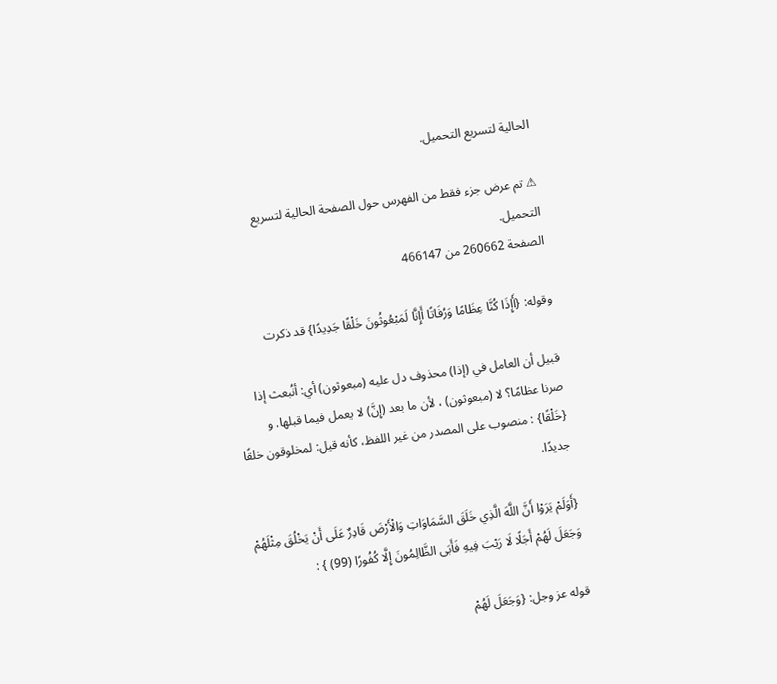الحالية لتسريع التحميل.

⚠ تم عرض جزء فقط من الفهرس حول الصفحة الحالية لتسريع التحميل.
الصفحة 260662 من 466147

وقوله: {أَإِذَا كُنَّا عِظَامًا وَرُفَاتًا أَإِنَّا لَمَبْعُوثُونَ خَلْقًا جَدِيدًا} قد ذكرت

قبيل أن العامل في (إذا) محذوف دل عليه (مبعوثون) أي: أنُبعث إذا صرنا عظامًا؟ لا (مبعوثون) ، لأن ما بعد (إِنَّ) لا يعمل فيما قبلها. و {خَلْقًا} : منصوب على المصدر من غير اللفظ، كأنه قيل: لمخلوقون خلقًا جديدًا.

{أَوَلَمْ يَرَوْا أَنَّ اللَّهَ الَّذِي خَلَقَ السَّمَاوَاتِ وَالْأَرْضَ قَادِرٌ عَلَى أَنْ يَخْلُقَ مِثْلَهُمْ وَجَعَلَ لَهُمْ أَجَلًا لَا رَيْبَ فِيهِ فَأَبَى الظَّالِمُونَ إِلَّا كُفُورًا (99) } :

قوله عز وجل: {وَجَعَلَ لَهُمْ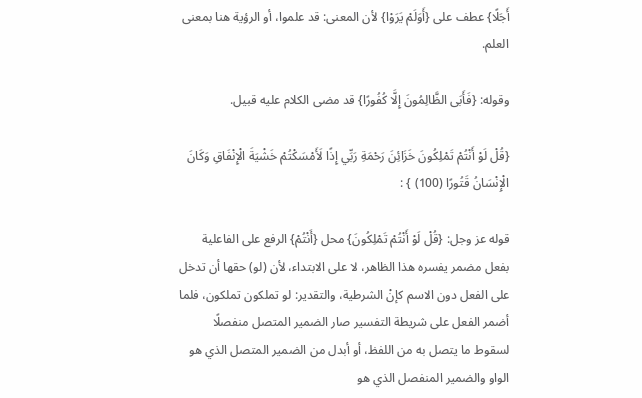أَجَلًا} عطف على {أَوَلَمْ يَرَوْا} لأن المعنى: قد علموا، أو الرؤية هنا بمعنى العلم.

وقوله: {فَأَبَى الظَّالِمُونَ إِلَّا كُفُورًا} قد مضى الكلام عليه قبيل.

{قُلْ لَوْ أَنْتُمْ تَمْلِكُونَ خَزَائِنَ رَحْمَةِ رَبِّي إِذًا لَأَمْسَكْتُمْ خَشْيَةَ الْإِنْفَاقِ وَكَانَ الْإِنْسَانُ قَتُورًا (100) } :

قوله عز وجل: {قُلْ لَوْ أَنْتُمْ تَمْلِكُونَ} محل {أَنْتُمْ} الرفع على الفاعلية بفعل مضمر يفسره هذا الظاهر، لا على الابتداء، لأن (لو) حقها أن تدخل على الفعل دون الاسم كإنْ الشرطية، والتقدير: لو تملكون تملكون، فلما أضمر الفعل على شريطة التفسير صار الضمير المتصل منفصلًا لسقوط ما يتصل به من اللفظ، أو أبدل من الضمير المتصل الذي هو الواو والضمير المنفصل الذي هو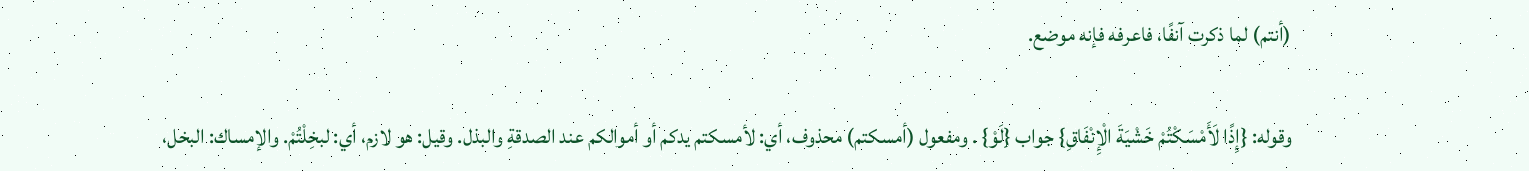(أنتم) لما ذكرت آنفًا، فاعرفه فإنه موضع.

وقوله: {إِذًا لَأَمْسَكْتُمْ خَشْيَةَ الْإِنْفَاقِ} جواب {لَوْ} . ومفعول (أمسكتم) محذوف، أي: لأمسكتم يدكم أو أموالكم عند الصدقةِ والبذل. وقيل: هو لازم، أي: لبخِلْتُمْ. والإمساك: البخل،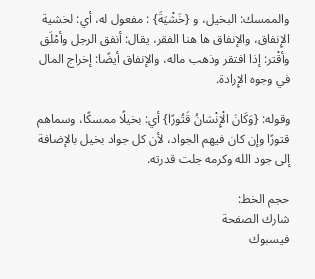والممسك: البخيل، و {خَشْيَةَ} : مفعول له، أي: لخشية الإِنفاق، والإنفاق ها هنا الفقر، يقال: أنفق الرجل وأمْلَق وأقْتر: إذا افتقر وذهب ماله، والإنفاق أيضًا: إخراج المال في وجوه الإِرادة.

وقوله: {وَكَانَ الْإِنْسَانُ قَتُورًا} أي: بخيلًا ممسكًا، وسماهم قتورًا وإن كان فيهم الجواد، لأن كل جواد بخيل بالإضافة إلى جود الله وكرمه جلت قدرته.

حجم الخط:
شارك الصفحة
فيسبوك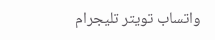واتساب تويتر تليجرام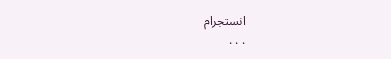انستجرام
. . .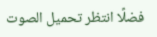فضلًا انتظر تحميل الصوت